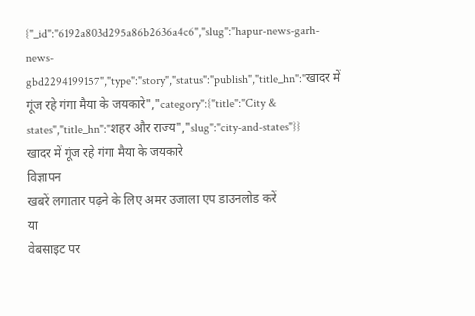{"_id":"6192a803d295a86b2636a4c6","slug":"hapur-news-garh-news-gbd2294199157","type":"story","status":"publish","title_hn":"खादर में गूंज रहे गंगा मैया के जयकारे","category":{"title":"City & states","title_hn":"शहर और राज्य","slug":"city-and-states"}}
खादर में गूंज रहे गंगा मैया के जयकारे
विज्ञापन
खबरें लगातार पढ़ने के लिए अमर उजाला एप डाउनलोड करें
या
वेबसाइट पर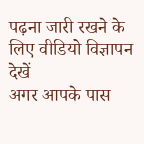पढ़ना जारी रखने के लिए वीडियो विज्ञापन देखें
अगर आपके पास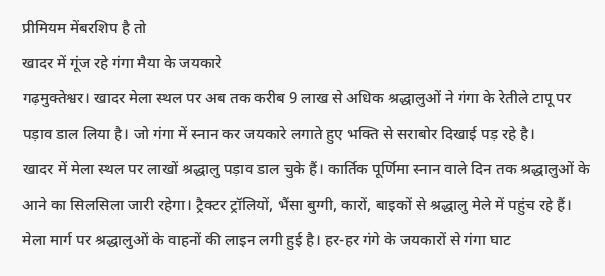प्रीमियम मेंबरशिप है तो
खादर में गूंज रहे गंगा मैया के जयकारे
गढ़मुक्तेश्वर। खादर मेला स्थल पर अब तक करीब 9 लाख से अधिक श्रद्धालुओं ने गंगा के रेतीले टापू पर पड़ाव डाल लिया है। जो गंगा में स्नान कर जयकारे लगाते हुए भक्ति से सराबोर दिखाई पड़ रहे है।
खादर में मेला स्थल पर लाखों श्रद्धालु पड़ाव डाल चुके हैं। कार्तिक पूर्णिमा स्नान वाले दिन तक श्रद्धालुओं के आने का सिलसिला जारी रहेगा। ट्रैक्टर ट्रॉलियों, भैंसा बुग्गी, कारों, बाइकों से श्रद्धालु मेले में पहुंच रहे हैं। मेला मार्ग पर श्रद्धालुओं के वाहनों की लाइन लगी हुई है। हर-हर गंगे के जयकारों से गंगा घाट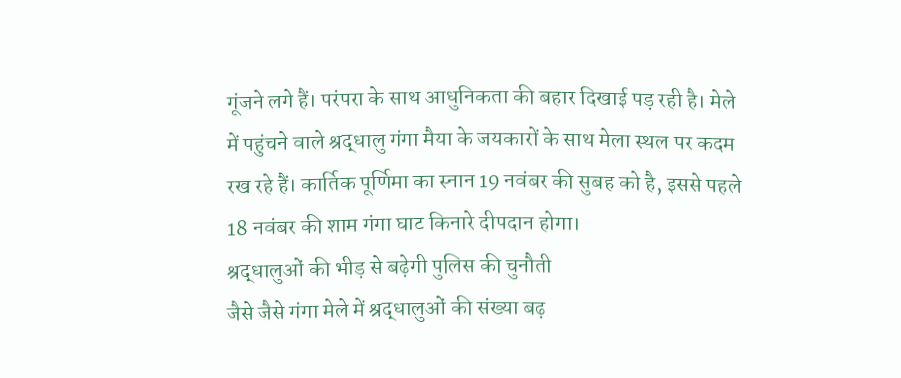गूंजने लगे हैं। परंपरा के साथ आधुनिकता की बहार दिखाई पड़ रही है। मेले में पहुंचने वाले श्रद्धालु गंगा मैया के जयकारों के साथ मेला स्थल पर कदम रख रहे हैं। कार्तिक पूर्णिमा का स्नान 19 नवंबर की सुबह को है, इससे पहले 18 नवंबर की शाम गंगा घाट किनारे दीपदान होगा।
श्रद्धालुओं की भीड़ से बढ़ेगी पुलिस की चुनौती
जैसे जैसे गंगा मेले में श्रद्धालुओं की संख्या बढ़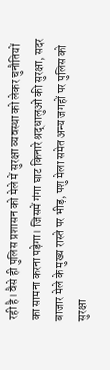रही है। वैसे ही पुलिस प्रशासन को मेले में सुरक्षा व्यवस्था को लेकर चुनौतियों का सामना करना पड़ेगा। जिसमें गंगा घाट किनारे श्रद्धालुओं की सुरक्षा, सदर बाजार मेले के मुख्य रास्ते पर भीड़, पशु मेला समेत अन्य जगहों पर पुलिस को सुरक्षा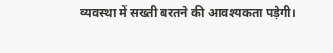व्यवस्था में सख्ती बरतने की आवश्यकता पड़ेगी।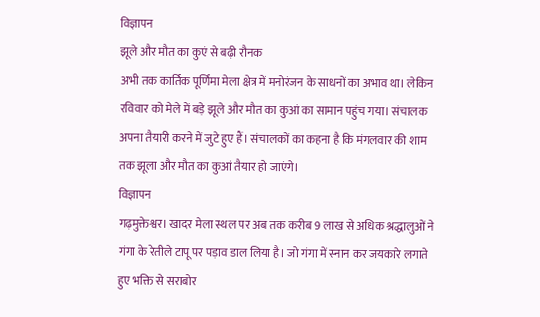विज्ञापन
झूले और मौत का कुएं से बढ़ी रौनक
अभी तक कार्तिक पूर्णिमा मेला क्षेत्र में मनोरंजन के साधनों का अभाव था। लेकिन रविवार को मेले में बड़े झूले और मौत का कुआं का सामान पहुंच गया। संचालक अपना तैयारी करने में जुटे हुए हैं। संचालकों का कहना है कि मंगलवार की शाम तक झूला और मौत का कुआं तैयार हो जाएंगे।
विज्ञापन
गढ़मुक्तेश्वर। खादर मेला स्थल पर अब तक करीब 9 लाख से अधिक श्रद्धालुओं ने गंगा के रेतीले टापू पर पड़ाव डाल लिया है। जो गंगा में स्नान कर जयकारे लगाते हुए भक्ति से सराबोर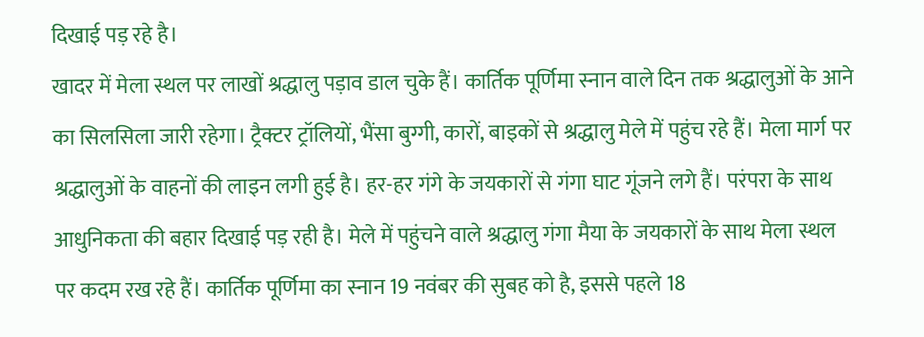दिखाई पड़ रहे है।
खादर में मेला स्थल पर लाखों श्रद्धालु पड़ाव डाल चुके हैं। कार्तिक पूर्णिमा स्नान वाले दिन तक श्रद्धालुओं के आने का सिलसिला जारी रहेगा। ट्रैक्टर ट्रॉलियों, भैंसा बुग्गी, कारों, बाइकों से श्रद्धालु मेले में पहुंच रहे हैं। मेला मार्ग पर श्रद्धालुओं के वाहनों की लाइन लगी हुई है। हर-हर गंगे के जयकारों से गंगा घाट गूंजने लगे हैं। परंपरा के साथ आधुनिकता की बहार दिखाई पड़ रही है। मेले में पहुंचने वाले श्रद्धालु गंगा मैया के जयकारों के साथ मेला स्थल पर कदम रख रहे हैं। कार्तिक पूर्णिमा का स्नान 19 नवंबर की सुबह को है, इससे पहले 18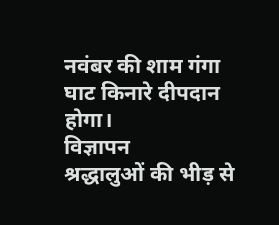नवंबर की शाम गंगा घाट किनारे दीपदान होगा।
विज्ञापन
श्रद्धालुओं की भीड़ से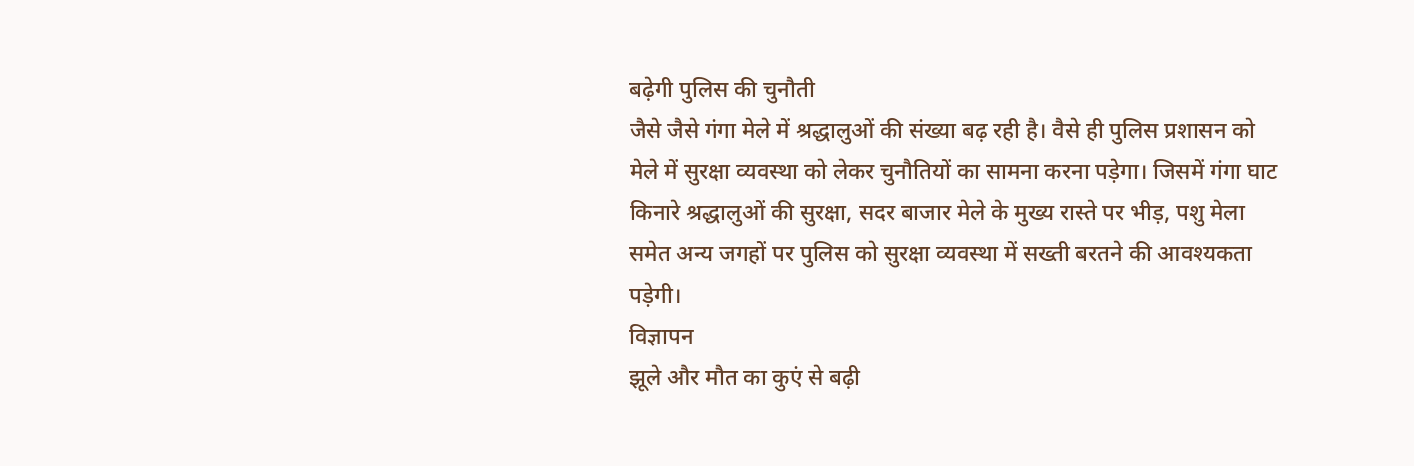बढ़ेगी पुलिस की चुनौती
जैसे जैसे गंगा मेले में श्रद्धालुओं की संख्या बढ़ रही है। वैसे ही पुलिस प्रशासन को मेले में सुरक्षा व्यवस्था को लेकर चुनौतियों का सामना करना पड़ेगा। जिसमें गंगा घाट किनारे श्रद्धालुओं की सुरक्षा, सदर बाजार मेले के मुख्य रास्ते पर भीड़, पशु मेला समेत अन्य जगहों पर पुलिस को सुरक्षा व्यवस्था में सख्ती बरतने की आवश्यकता पड़ेगी।
विज्ञापन
झूले और मौत का कुएं से बढ़ी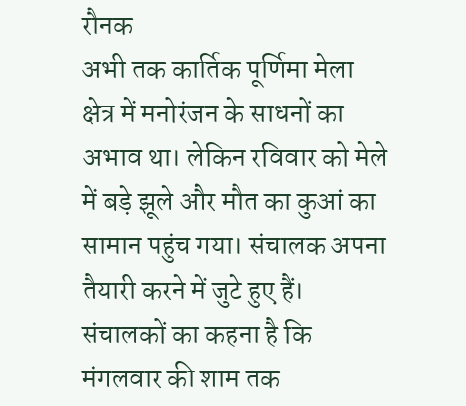रौनक
अभी तक कार्तिक पूर्णिमा मेला क्षेत्र में मनोरंजन के साधनों का अभाव था। लेकिन रविवार को मेले में बड़े झूले और मौत का कुआं का सामान पहुंच गया। संचालक अपना तैयारी करने में जुटे हुए हैं। संचालकों का कहना है कि मंगलवार की शाम तक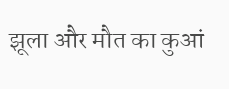झूला और मौत का कुआं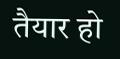तैयार हो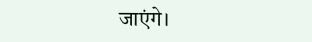जाएंगे।